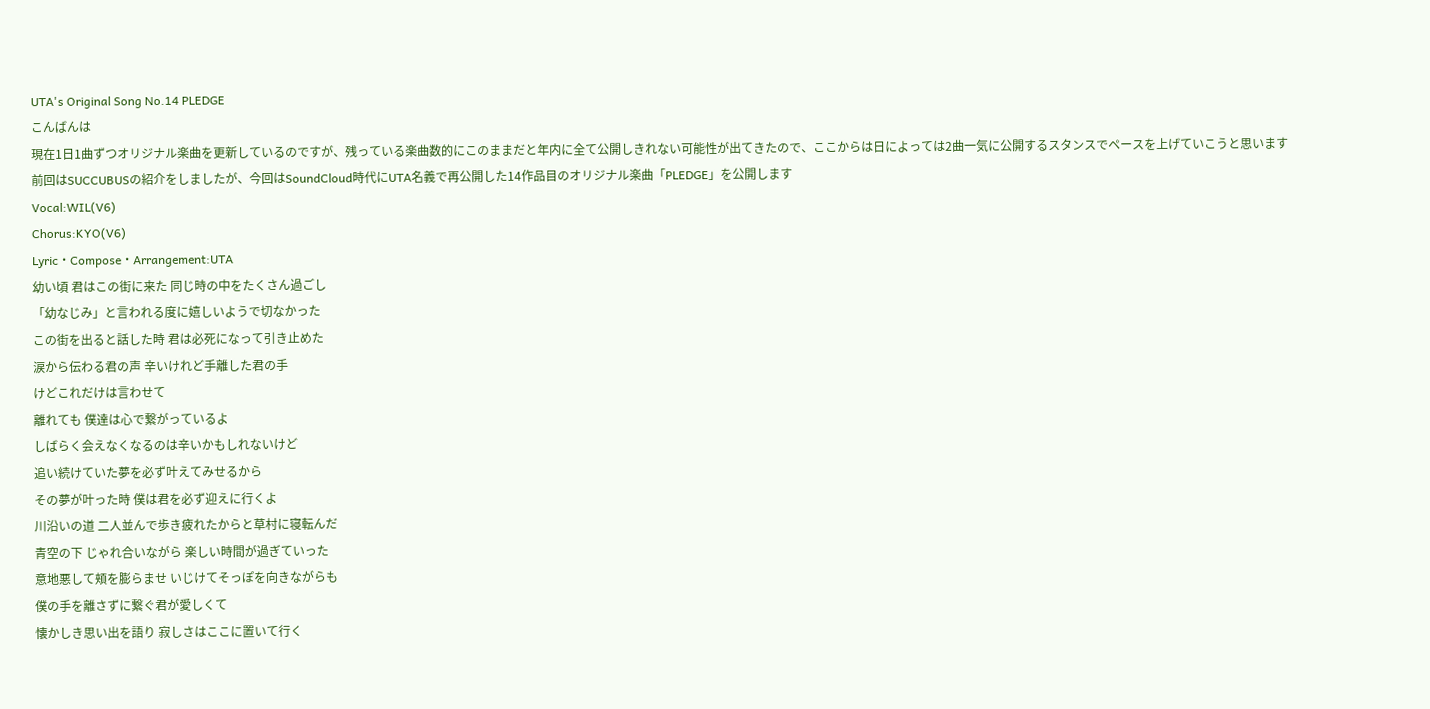UTA's Original Song No.14 PLEDGE
こんばんは
現在1日1曲ずつオリジナル楽曲を更新しているのですが、残っている楽曲数的にこのままだと年内に全て公開しきれない可能性が出てきたので、ここからは日によっては2曲一気に公開するスタンスでペースを上げていこうと思います
前回はSUCCUBUSの紹介をしましたが、今回はSoundCloud時代にUTA名義で再公開した14作品目のオリジナル楽曲「PLEDGE」を公開します
Vocal:WIL(V6)
Chorus:KYO(V6)
Lyric・Compose・Arrangement:UTA
幼い頃 君はこの街に来た 同じ時の中をたくさん過ごし
「幼なじみ」と言われる度に嬉しいようで切なかった
この街を出ると話した時 君は必死になって引き止めた
涙から伝わる君の声 辛いけれど手離した君の手
けどこれだけは言わせて
離れても 僕達は心で繋がっているよ
しばらく会えなくなるのは辛いかもしれないけど
追い続けていた夢を必ず叶えてみせるから
その夢が叶った時 僕は君を必ず迎えに行くよ
川沿いの道 二人並んで歩き疲れたからと草村に寝転んだ
青空の下 じゃれ合いながら 楽しい時間が過ぎていった
意地悪して頬を膨らませ いじけてそっぽを向きながらも
僕の手を離さずに繋ぐ君が愛しくて
懐かしき思い出を語り 寂しさはここに置いて行く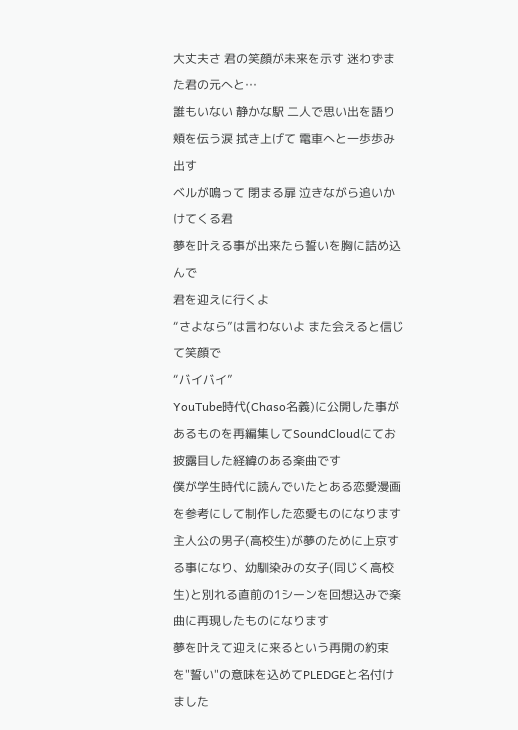大丈夫さ 君の笑顔が未来を示す 迷わずまた君の元へと…
誰もいない 静かな駅 二人で思い出を語り
頬を伝う涙 拭き上げて 電車へと一歩歩み出す
ベルが鳴って 閉まる扉 泣きながら追いかけてくる君
夢を叶える事が出来たら誓いを胸に詰め込んで
君を迎えに行くよ
“さよなら”は言わないよ また会えると信じて笑顔で
“バイバイ”
YouTube時代(Chaso名義)に公開した事があるものを再編集してSoundCloudにてお披露目した経緯のある楽曲です
僕が学生時代に読んでいたとある恋愛漫画を参考にして制作した恋愛ものになります
主人公の男子(高校生)が夢のために上京する事になり、幼馴染みの女子(同じく高校生)と別れる直前の1シーンを回想込みで楽曲に再現したものになります
夢を叶えて迎えに来るという再開の約束を"誓い"の意味を込めてPLEDGEと名付けました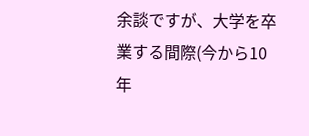余談ですが、大学を卒業する間際(今から10年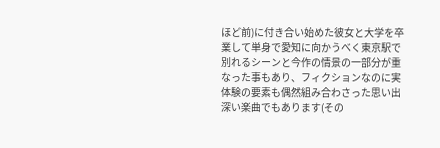ほど前)に付き合い始めた彼女と大学を卒業して単身で愛知に向かうべく東京駅で別れるシーンと今作の情景の一部分が重なった事もあり、フィクションなのに実体験の要素も偶然組み合わさった思い出深い楽曲でもあります(その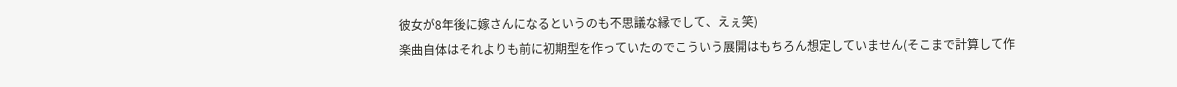彼女が8年後に嫁さんになるというのも不思議な縁でして、えぇ笑)
楽曲自体はそれよりも前に初期型を作っていたのでこういう展開はもちろん想定していません(そこまで計算して作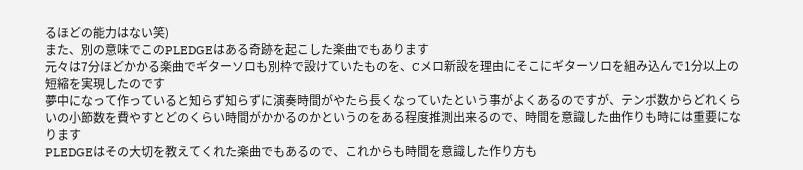るほどの能力はない笑)
また、別の意味でこのPLEDGEはある奇跡を起こした楽曲でもあります
元々は7分ほどかかる楽曲でギターソロも別枠で設けていたものを、Cメロ新設を理由にそこにギターソロを組み込んで1分以上の短縮を実現したのです
夢中になって作っていると知らず知らずに演奏時間がやたら長くなっていたという事がよくあるのですが、テンポ数からどれくらいの小節数を費やすとどのくらい時間がかかるのかというのをある程度推測出来るので、時間を意識した曲作りも時には重要になります
PLEDGEはその大切を教えてくれた楽曲でもあるので、これからも時間を意識した作り方も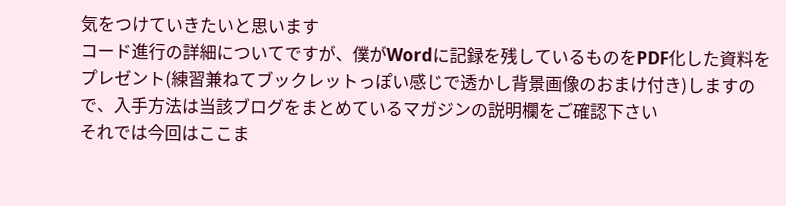気をつけていきたいと思います
コード進行の詳細についてですが、僕がWordに記録を残しているものをPDF化した資料をプレゼント(練習兼ねてブックレットっぽい感じで透かし背景画像のおまけ付き)しますので、入手方法は当該ブログをまとめているマガジンの説明欄をご確認下さい
それでは今回はここま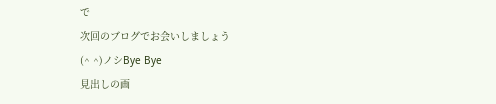で
次回のブログでお会いしましょう
(^ ^)ノシBye Bye
見出しの画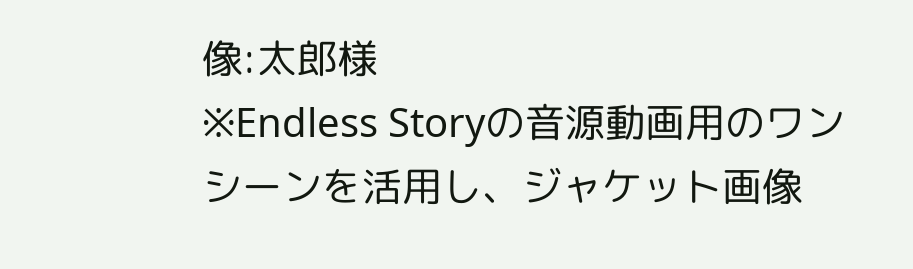像:太郎様
※Endless Storyの音源動画用のワンシーンを活用し、ジャケット画像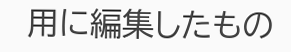用に編集したもの